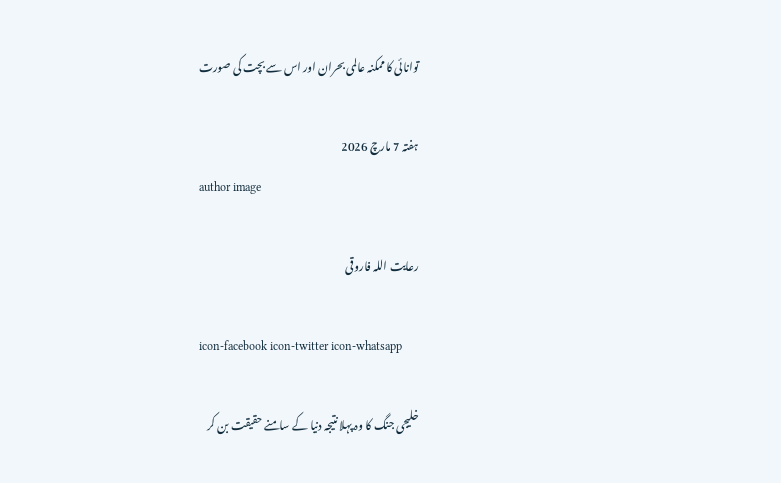توانائی کا ممکنہ عالمی بحران اور اس سے بچت کی صورت

ہفتہ 7 مارچ 2026
author image

رعایت اللہ فاروقی

icon-facebook icon-twitter icon-whatsapp

خلیجی جنگ کا وہ پہلا نتیجہ دنیا کے سامنے حقیقت بن کر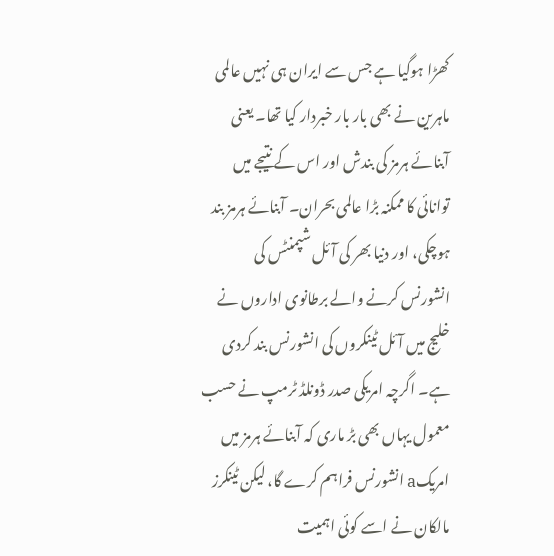کھڑا ہوگیا ہے جس سے ایران ہی نہیں عالمی ماہرین نے بھی بار بار خبردار کیا تھا۔ یعنی آبنائے ہرمز کی بندش اور اس کے نتیجے میں توانائی کا ممکنہ بڑا عالمی بحران۔ آبنائے ہرمز بند ہوچکی، اور دنیا بھر کی آئل شپمنٹس کی انشورنس کرنے والے برطانوی اداروں نے خلیج میں آئل ٹینکروں کی انشورنس بند کردی ہے۔ اگرچہ امریکی صدر ڈونلڈ ٹرمپ نے حسب معمول یہاں بھی بڑ ماری کہ آبنائے ہرمز میں امریکa انشورنس فراہم کرے گا، لیکن ٹینکرز مالکان نے اسے کوئی اہمیت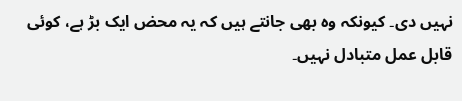نہیں دی۔ کیونکہ وہ بھی جانتے ہیں کہ یہ محض ایک بڑ ہے، کوئی قابل عمل متبادل نہیں۔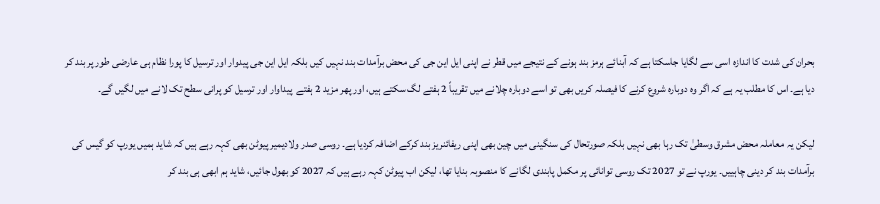بحران کی شدت کا اندازہ اسی سے لگایا جاسکتا ہے کہ آبنائے ہرمز بند ہونے کے نتیجے میں قطر نے اپنی ایل این جی کی محض برآمدات بند نہیں کیں بلکہ ایل این جی پیدوار اور ترسیل کا پورا نظام ہی عارضی طور پر بند کر دیا ہے۔ اس کا مطلب یہ ہے کہ اگر وہ دوبارہ شروع کرنے کا فیصلہ کریں بھی تو اسے دوبارہ چلانے میں تقریباً 2 ہفتے لگ سکتے ہیں، اور پھر مزید 2 ہفتے  پیداوار اور ترسیل کو پرانی سطح تک لانے میں لگیں گے۔

لیکن یہ معاملہ محض مشرق وسطیٰ تک رہا بھی نہیں بلکہ صورتحال کی سنگینی میں چین بھی اپنی ریفائنریز بند کرکے اضافہ کردیا ہے۔ روسی صدر ولادیمیر پیوٹن بھی کہہ رہے ہیں کہ شاید ہمیں یورپ کو گیس کی برآمدات بند کر دینی چاہییں۔ یورپ نے تو 2027 تک روسی توانائی پر مکمل پابندی لگانے کا منصوبہ بنایا تھا، لیکن اب پیوٹن کہہ رہے ہیں کہ 2027 کو بھول جائیں، شاید ہم ابھی ہی بند کر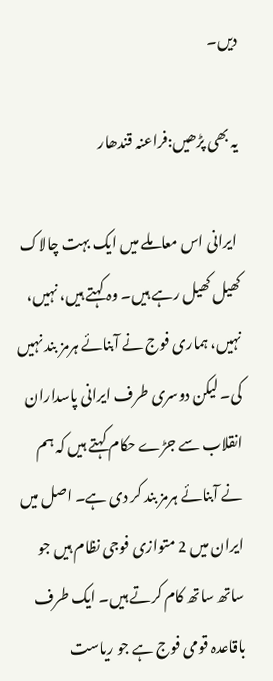دیں۔

یہ بھی پڑھیں:فراعنہ قندھار

 ایرانی اس معاملے میں ایک بہت چالاک کھیل کھیل رہے ہیں۔ وہ کہتے ہیں، نہیں، نہیں، ہماری فوج نے آبنائے ہرمز بند نہیں کی۔ لیکن دوسری طرف ایرانی پاسداران انقلاب سے جڑے حکام کہتے ہیں کہ ہم نے آبنائے ہرمز بند کر دی ہے۔ اصل میں ایران میں 2 متوازی فوجی نظام ہیں جو ساتھ ساتھ کام کرتے ہیں۔ ایک طرف باقاعدہ قومی فوج ہے جو ریاست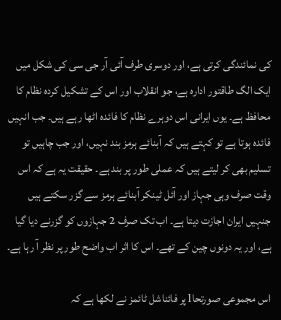کی نمائندگی کرتی ہے، اور دوسری طرف آئی آر جی سی کی شکل میں ایک الگ طاقتور ادارہ ہے، جو انقلاب اور اس کے تشکیل کردہ نظام کا محافظ ہے۔ یوں ایرانی اس دوہرے نظام کا فائدہ اٹھا رہے ہیں۔ جب انہیں فائدہ ہوتا ہے تو کہتے ہیں کہ آبنائے ہرمز بند نہیں، اور جب چاہیں تو تسلیم بھی کر لیتے ہیں کہ عملی طور پر بند ہے۔ حقیقت یہ ہے کہ اس وقت صرف وہی جہاز اور آئل ٹینکر آبنائے ہرمز سے گزر سکتے ہیں جنہیں ایران اجازت دیتا ہے۔ اب تک صرف 2 جہازوں کو گزرنے دیا گیا ہے، اور یہ دونوں چین کے تھے۔ اس کا اثر اب واضح طور پر نظر آ رہا ہے۔

اس مجموعی صورتحاl پر فائناشل ٹائمز نے لکھا ہے کہ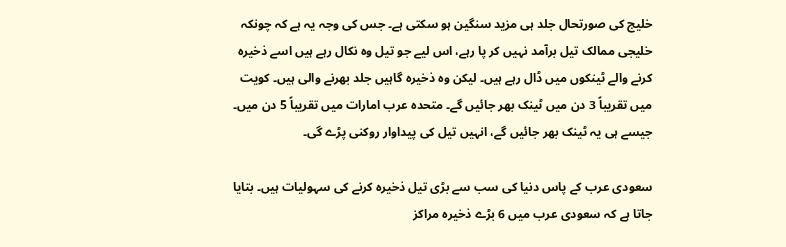خلیج کی صورتحال جلد ہی مزید سنگین ہو سکتی ہے۔ جس کی وجہ یہ ہے کہ چونکہ خلیجی ممالک تیل برآمد نہیں کر پا رہے، اس لیے جو تیل وہ نکال رہے ہیں اسے ذخیرہ کرنے والے ٹینکوں میں ڈال رہے ہیں۔ لیکن وہ ذخیرہ گاہیں جلد بھرنے والی ہیں۔ کویت میں تقریباً 3 دن میں ٹینک بھر جائیں گے۔ متحدہ عرب امارات میں تقریباً 5 دن میں۔ جیسے ہی یہ ٹینک بھر جائیں گے، انہیں تیل کی پیداوار روکنی پڑے گی۔

سعودی عرب کے پاس دنیا کی سب سے بڑی تیل ذخیرہ کرنے کی سہولیات ہیں۔ بتایا جاتا ہے کہ سعودی عرب میں 6 بڑے ذخیرہ مراکز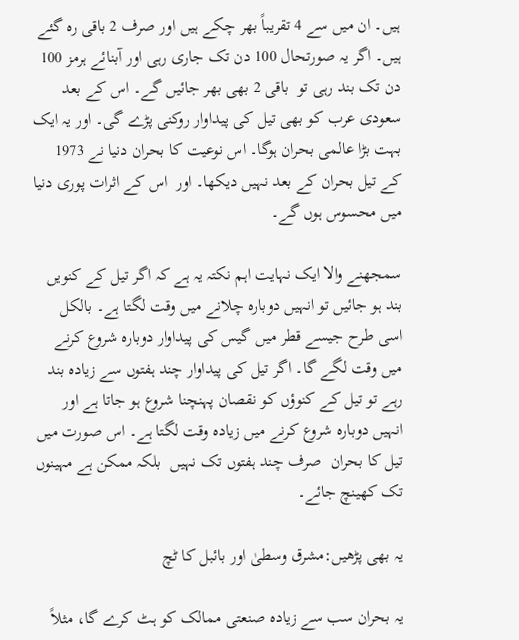ہیں۔ ان میں سے 4 تقریباً بھر چکے ہیں اور صرف 2 باقی رہ گئے ہیں۔ اگر یہ صورتحال 100 دن تک جاری رہی اور آبنائے ہرمز 100 دن تک بند رہی تو  باقی 2 بھی بھر جائیں گے۔ اس کے بعد سعودی عرب کو بھی تیل کی پیداوار روکنی پڑے گی۔ اور یہ ایک بہت بڑا عالمی بحران ہوگا۔ اس نوعیت کا بحران دنیا نے 1973 کے تیل بحران کے بعد نہیں دیکھا۔ اور  اس کے اثرات پوری دنیا میں محسوس ہوں گے۔

سمجھنے والا ایک نہایت اہم نکتہ یہ ہے کہ اگر تیل کے کنویں بند ہو جائیں تو انہیں دوبارہ چلانے میں وقت لگتا ہے۔ بالکل اسی طرح جیسے قطر میں گیس کی پیداوار دوبارہ شروع کرنے میں وقت لگے گا۔ اگر تیل کی پیداوار چند ہفتوں سے زیادہ بند رہے تو تیل کے کنوؤں کو نقصان پہنچنا شروع ہو جاتا ہے اور انہیں دوبارہ شروع کرنے میں زیادہ وقت لگتا ہے۔ اس صورت میں تیل کا بحران  صرف چند ہفتوں تک نہیں  بلکہ ممکن ہے مہینوں تک کھینچ جائے۔

یہ بھی پڑھیں:مشرق وسطیٰ اور بائبل کا ٹچ

یہ بحران سب سے زیادہ صنعتی ممالک کو ہٹ کرے گا، مثلاً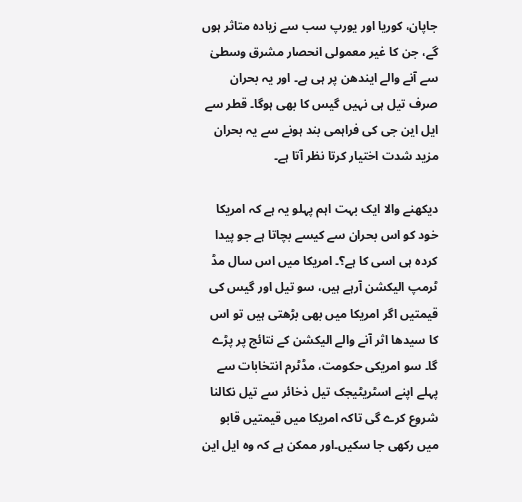جاپان، کوریا اور یورپ سب سے زیادہ متاثر ہوں گے، جن کا غیر معمولی انحصار مشرق وسطیٰ سے آنے والے ایندھن پر ہی ہے۔ اور یہ بحران صرف تیل ہی نہیں گیس کا بھی ہوگا۔ قطر سے ایل این جی کی فراہمی بند ہونے سے یہ بحران مزید شدت اختیار کرتا نظر آتا ہے۔

دیکھنے والا ایک بہت اہم پہلو یہ ہے کہ امریکا خود کو اس بحران سے کیسے بچاتا ہے جو پیدا کردہ ہی اسی کا ہے؟۔ امریکا میں اس سال مڈ ٹرمپ الیکشن آرہے ہیں، سو تیل اور گیس کی قیمتیں اگر امریکا میں بھی بڑھتی ہیں تو اس کا سیدھا اثر آنے والے الیکشن کے نتائج پر پڑے گا۔ سو امریکی حکومت، مڈٹرم انتخابات سے پہلے اپنے اسٹریٹیجک تیل ذخائر سے تیل نکالنا شروع کرے گی تاکہ امریکا میں قیمتیں قابو میں رکھی جا سکیں۔اور ممکن ہے کہ وہ ایل این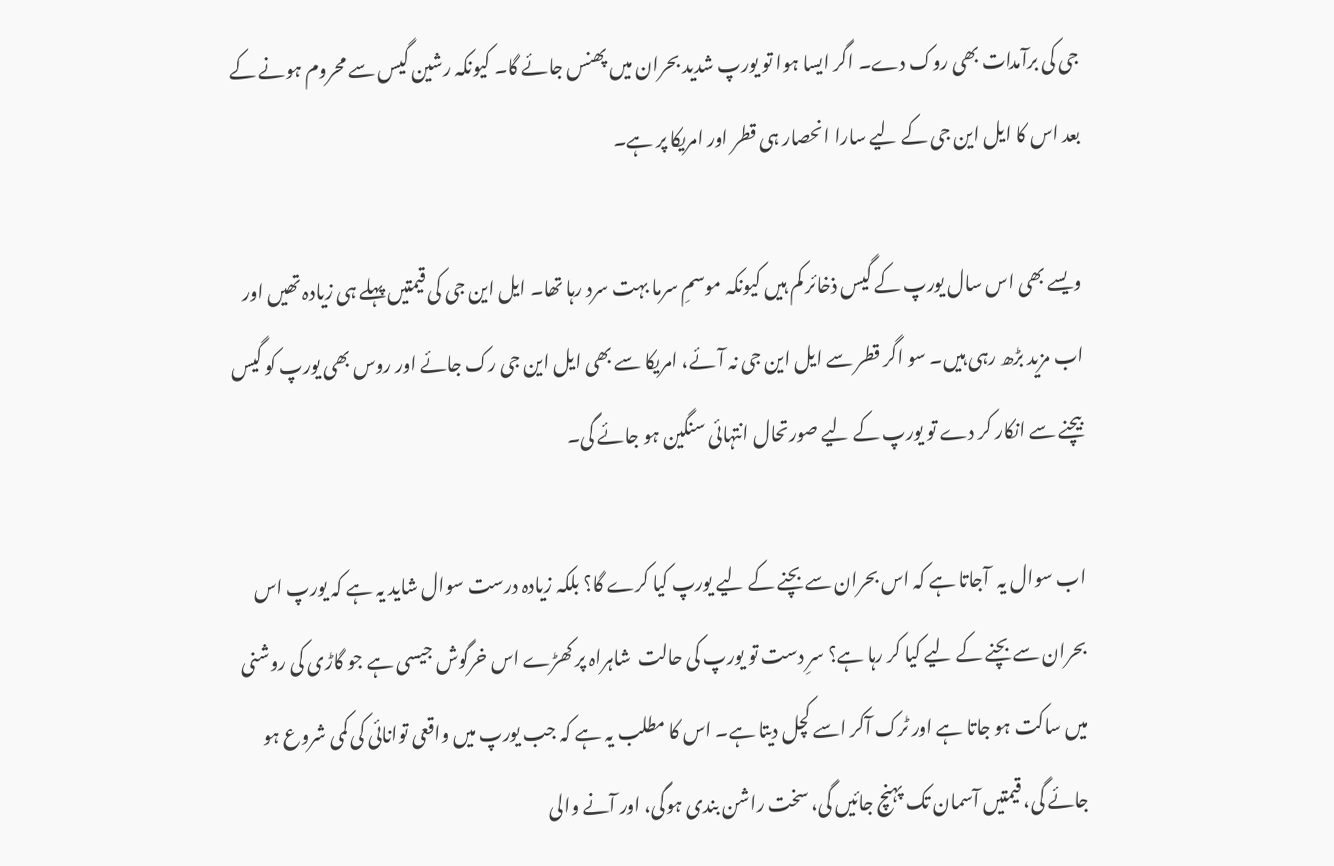جی کی برآمدات بھی روک دے۔ اگر ایسا ہوا تو یورپ شدید بحران میں پھنس جائے گا۔ کیونکہ رشین گیس سے محروم ہونے کے بعد اس کا ایل این جی کے لیے سارا انحصار ہی قطر اور امریکا پر ہے۔

ویسے بھی اس سال یورپ کے گیس ذخائر کم ہیں کیونکہ موسمِ سرما بہت سرد رہا تھا۔ ایل این جی کی قیمتیں پہلے ہی زیادہ تھیں اور اب مزید بڑھ رہی ہیں۔ سو اگر قطر سے ایل این جی نہ آئے، امریکا سے بھی ایل این جی رک جائے اور روس بھی یورپ کو گیس بیچنے سے انکار کر دے تو یورپ کے لیے صورتحال انتہائی سنگین ہو جائے گی۔

اب سوال یہ  آجاتا ہے کہ اس بحران سے بچنے کے لیے یورپ کیا کرے گا؟ بلکہ زیادہ درست سوال شاید یہ ہے کہ یورپ اس بحران سے بچنے کے لیے کیا کر رہا ہے؟ سرِ دست تو یورپ کی حالت  شاہراہ پر کھڑے اس خرگوش جیسی ہے جو گاڑی کی روشنی میں ساکت ہو جاتا ہے اور ٹرک آکر اسے کچل دیتا ہے۔ اس کا مطلب یہ ہے کہ جب یورپ میں واقعی توانائی کی کمی شروع ہو جائے گی، قیمتیں آسمان تک پہنچ جائیں گی، سخت راشن بندی ہوگی، اور آنے والی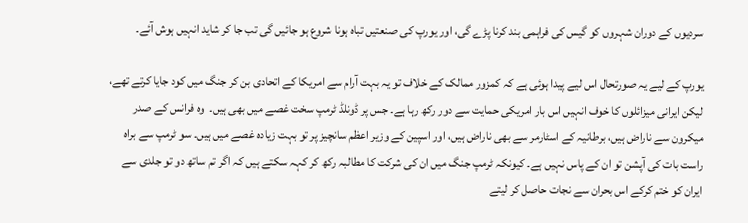سردیوں کے دوران شہروں کو گیس کی فراہمی بند کرنا پڑے گی، اور یورپ کی صنعتیں تباہ ہونا شروع ہو جائیں گی تب جا کر شاید انہیں ہوش آئے۔

یورپ کے لیے یہ صورتحال اس لیے پیدا ہوئی ہے کہ کمزور ممالک کے خلاف تو یہ بہت آرام سے امریکا کے اتحادی بن کر جنگ میں کود جایا کرتے تھے، لیکن ایرانی میزائلوں کا خوف انہیں اس بار امریکی حمایت سے دور رکھ رہا ہے۔ جس پر ڈونلڈ ٹرمپ سخت غصے میں بھی ہیں۔  وہ فرانس کے صدر میکرون سے ناراض ہیں، برطانیہ کے اسٹارمر سے بھی ناراض ہیں، اور اسپین کے وزیر اعظم سانچیز پر تو بہت زیادہ غصے میں ہیں۔ سو ٹرمپ سے براہ راست بات کی آپشن تو ان کے پاس نہیں ہے۔ کیونکہ ٹرمپ جنگ میں ان کی شرکت کا مطالبہ رکھ کر کہہ سکتے ہیں کہ اگر تم ساتھ دو تو جلدی سے ایران کو ختم کرکے اس بحران سے نجات حاصل کر لیتے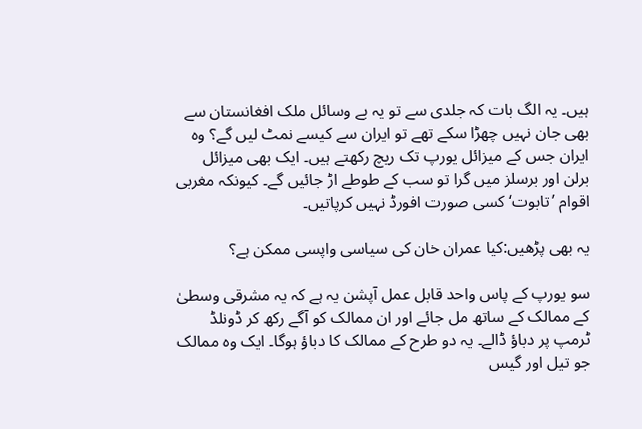ہیں۔ یہ الگ بات کہ جلدی سے تو یہ بے وسائل ملک افغانستان سے بھی جان نہیں چھڑا سکے تھے تو ایران سے کیسے نمٹ لیں گے؟ وہ ایران جس کے میزائل یورپ تک ریچ رکھتے ہیں۔ ایک بھی میزائل برلن اور برسلز میں گرا تو سب کے طوطے اڑ جائیں گے۔ کیونکہ مغربی اقوام ’تابوت‘ کسی صورت افورڈ نہیں کرپاتیں۔

یہ بھی پڑھیں:کیا عمران خان کی سیاسی واپسی ممکن ہے؟

سو یورپ کے پاس واحد قابل عمل آپشن یہ ہے کہ یہ مشرقی وسطیٰ کے ممالک کے ساتھ مل جائے اور ان ممالک کو آگے رکھ کر ڈونلڈ ٹرمپ پر دباؤ ڈالے۔ یہ دو طرح کے ممالک کا دباؤ ہوگا۔ ایک وہ ممالک جو تیل اور گیس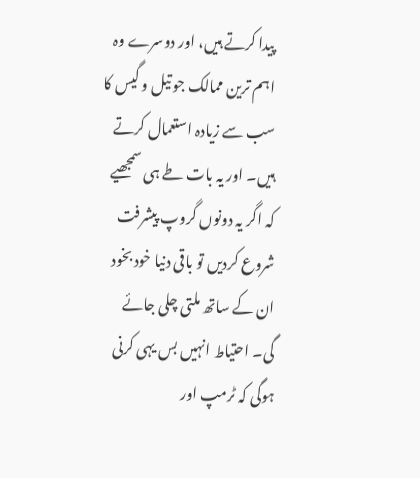پیدا کرتے ہیں، اور دوسرے وہ اہم ترین ممالک جو تیل و گیس کا سب سے زیادہ استعمال کرتے ہیں۔ اور یہ بات طے ہی سمجھیے کہ اگر یہ دونوں گروپ پیشرفت شروع کردیں تو باقی دنیا خود بخود ان کے ساتھ ملتی چلی جائے گی۔ احتیاط انہیں بس یہی کرنی ہوگی کہ ٹرمپ اور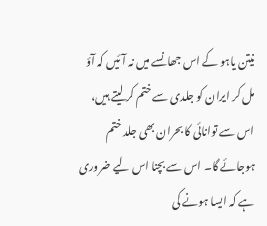نیتن یاہو کے اس جھانسے میں نہ آئیں کہ آؤ مل کر ایران کو جلدی سے ختم کر لیتے ہیں، اس سے توانائی کا بحران بھی جلد ختم ہوجائے گا۔ اس سے بچنا اس لیے ضروری ہے کہ ایسا ہونے کی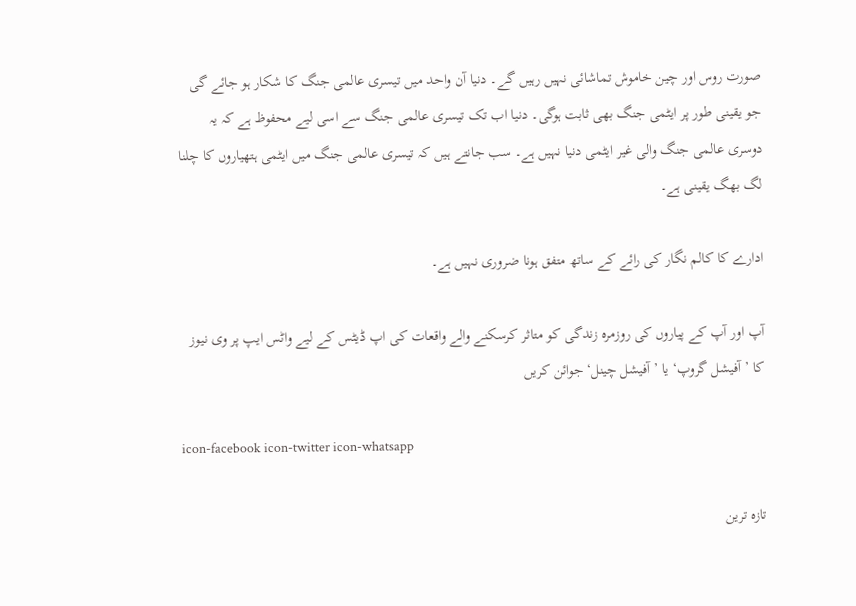صورت روس اور چین خاموش تماشائی نہیں رہیں گے۔ دنیا آن واحد میں تیسری عالمی جنگ کا شکار ہو جائے گی جو یقینی طور پر ایٹمی جنگ بھی ثابت ہوگی۔ دنیا اب تک تیسری عالمی جنگ سے اسی لیے محفوظ ہے کہ یہ دوسری عالمی جنگ والی غیر ایٹمی دنیا نہیں ہے۔ سب جانتے ہیں کہ تیسری عالمی جنگ میں ایٹمی ہتھیاروں کا چلنا لگ بھگ یقینی ہے۔

ادارے کا کالم نگار کی رائے کے ساتھ متفق ہونا ضروری نہیں ہے۔

آپ اور آپ کے پیاروں کی روزمرہ زندگی کو متاثر کرسکنے والے واقعات کی اپ ڈیٹس کے لیے واٹس ایپ پر وی نیوز کا ’آفیشل گروپ‘ یا ’آفیشل چینل‘ جوائن کریں

icon-facebook icon-twitter icon-whatsapp

تازہ ترین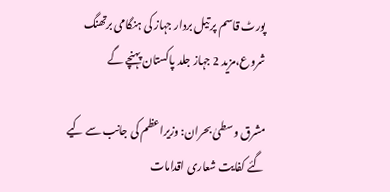پورٹ قاسم پر تیل بردار جہاز کی ہنگامی برتھنگ شروع،مزید 2 جہاز جلد پاکستان پہنچے گے

مشرق وسطیٰ بحران: وزیراعظم کی جانب سے کیے گئے کفایت شعاری اقدامات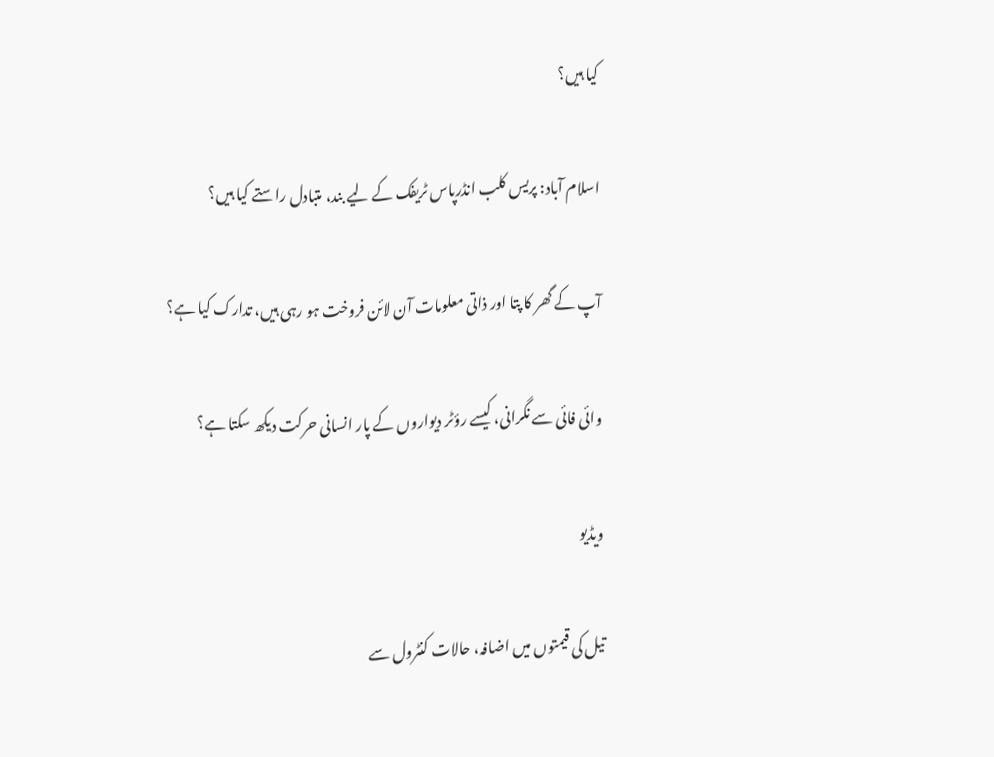کیا ہیں؟

اسلام آباد: پریس کلب انڈرپاس ٹریفک کے لیے بند، متبادل راستے کیا ہیں؟

آپ کے گھر کا پتا اور ذاتی معلومات آن لائن فروخت ہو رہی ہیں، تدارک کیا ہے؟

وائی فائی سے نگرانی، کیسے رؤٹر دیواروں کے پار انسانی حرکت دیکھ سکتا ہے؟

ویڈیو

تیل کی قیمتوں میں اضافہ، حالات کنٹرول سے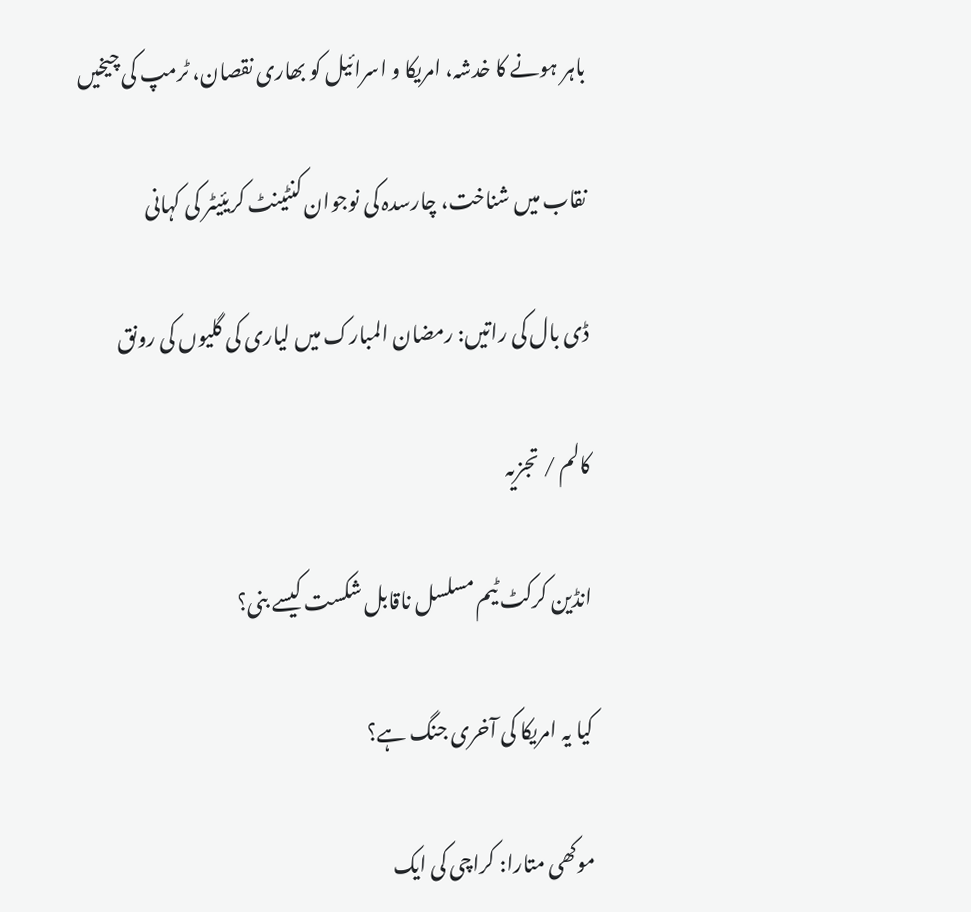باہر ہونے کا خدشہ، امریکا و اسرائیل کو بھاری نقصان، ٹرمپ کی چیخیں

نقاب میں شناخت، چارسدہ کی نوجوان کنٹینٹ کریئیٹر کی کہانی

ڈی بال کی راتیں: رمضان المبارک میں لیاری کی گلیوں کی رونق

کالم / تجزیہ

انڈین کرکٹ ٹیم مسلسل ناقابل شکست کیسے بنی؟

کیا یہ امریکا کی آخری جنگ ہے؟

موکھی متارا: کراچی کی ایک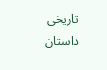تاریخی داستان